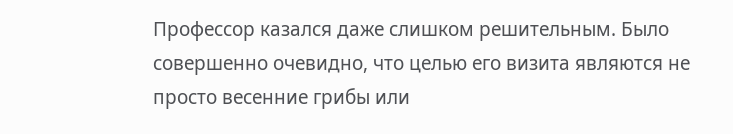Профессор казался даже слишком решительным. Было совершенно очевидно, что целью его визита являются не просто весенние грибы или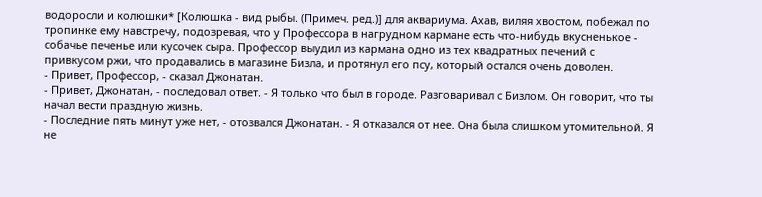водоросли и колюшки* [Колюшка - вид рыбы. (Примеч. ред.)] для аквариума. Ахав, виляя хвостом, побежал по тропинке ему навстречу, подозревая, что у Профессора в нагрудном кармане есть что-нибудь вкусненькое - собачье печенье или кусочек сыра. Профессор выудил из кармана одно из тех квадратных печений с привкусом ржи, что продавались в магазине Бизла, и протянул его псу, который остался очень доволен.
- Привет, Профессор, - сказал Джонатан.
- Привет, Джонатан, - последовал ответ. - Я только что был в городе. Разговаривал с Бизлом. Он говорит, что ты начал вести праздную жизнь.
- Последние пять минут уже нет, - отозвался Джонатан. - Я отказался от нее. Она была слишком утомительной. Я не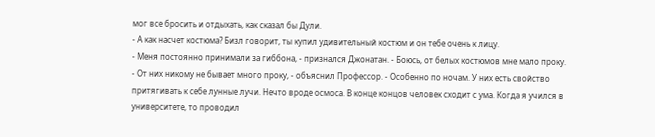мог все бросить и отдыхать, как сказал бы Дули.
- А как насчет костюма? Бизл говорит, ты купил удивительный костюм и он тебе очень к лицу.
- Меня постоянно принимали за гиббона, - признался Джонатан. - Боюсь, от белых костюмов мне мало проку.
- От них никому не бывает много проку, - объяснил Профессор. - Особенно по ночам. У них есть свойство притягивать к себе лунные лучи. Нечто вроде осмоса. В конце концов человек сходит с ума. Когда я учился в университете, то проводил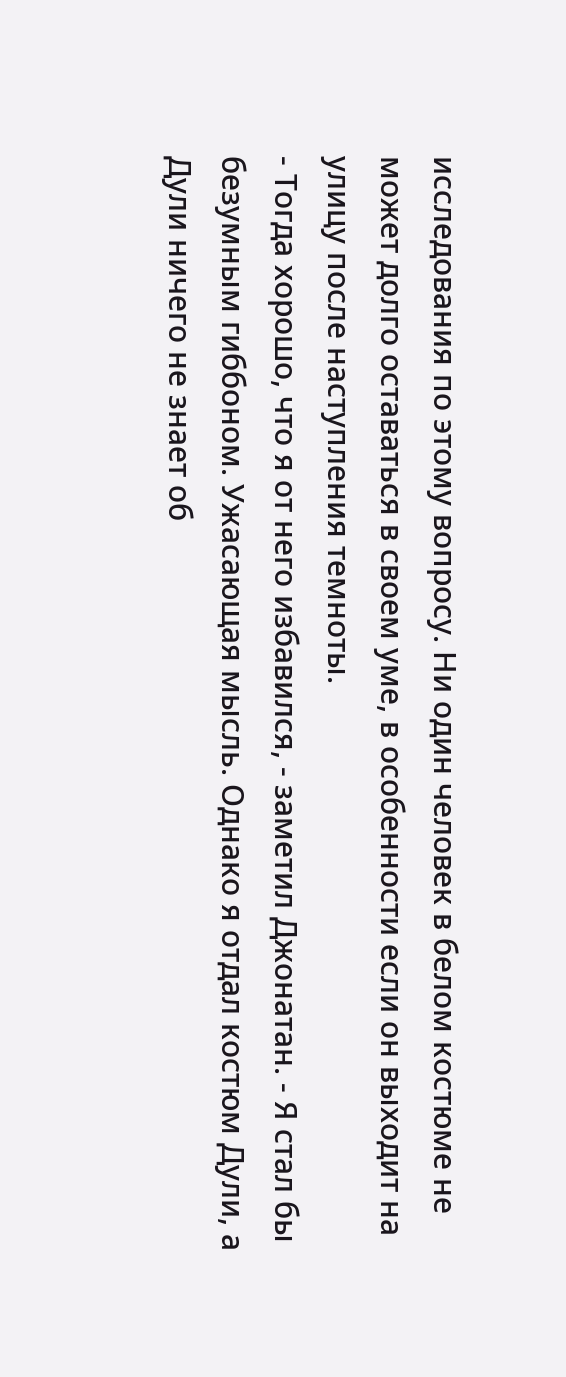исследования по этому вопросу. Ни один человек в белом костюме не может долго оставаться в своем уме, в особенности если он выходит на улицу после наступления темноты.
- Тогда хорошо, что я от него избавился, - заметил Джонатан. - Я стал бы безумным гиббоном. Ужасающая мысль. Однако я отдал костюм Дули, а Дули ничего не знает об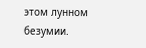этом лунном безумии.